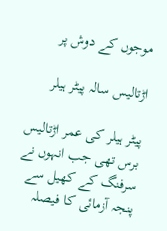موجوں کے دوش پر

اڑتالیس سالہ پیٹر ہیلر

پیٹر ہیلر کی عمر اڑتالیس برس تھی جب انہوں نے سرفنگ کے کھیل سے پنجہ آزمائی کا فیصلہ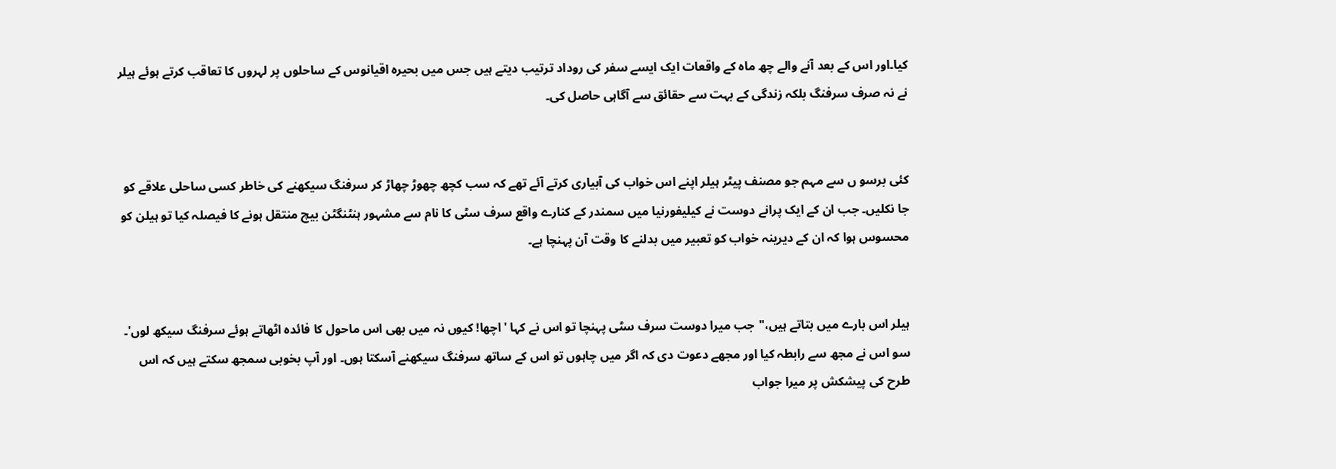کیا۔اور اس کے بعد آنے والے چھ ماہ کے واقعات ایک ایسے سفر کی روداد ترتیب دیتے ہیں جس میں بحیرہ اقیانوس کے ساحلوں پر لہروں کا تعاقب کرتے ہوئے ہیلر نے نہ صرف سرفنگ بلکہ زندگی کے بہت سے حقائق سے آگاہی حاصل کی۔


کئی برسو ں سے مہم جو مصنف پیٹر ہیلر اپنے اس خواب کی آبیاری کرتے آئے تھے کہ سب کچھ چھوڑ چھاڑ کر سرفنگ سیکھنے کی خاطر کسی ساحلی علاقے کو جا نکلیں۔ جب ان کے ایک پرانے دوست نے کیلیفورنیا میں سمندر کے کنارے واقع سرف سٹی کا نام سے مشہور ہنٹنگٹن بیچ منتقل ہونے کا فیصلہ کیا تو ہیلن کو محسوس ہوا کہ ان کے دیرینہ خواب کو تعبیر میں بدلنے کا وقت آن پہنچا ہے۔


ہیلر اس بارے میں بتاتے ہیں،"جب میرا دوست سرف سٹی پہنچا تو اس نے کہا 'اچھا! کیوں نہ میں بھی اس ماحول کا فائدہ اٹھاتے ہوئے سرفنگ سیکھ لوں'۔ سو اس نے مجھ سے رابطہ کیا اور مجھے دعوت دی کہ اگر میں چاہوں تو اس کے ساتھ سرفنگ سیکھنے آسکتا ہوں۔ اور آپ بخوبی سمجھ سکتے ہیں کہ اس طرح کی پیشکش پر میرا جواب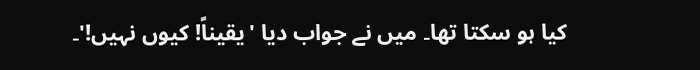کیا ہو سکتا تھا۔ میں نے جواب دیا 'یقیناً! کیوں نہیں!'۔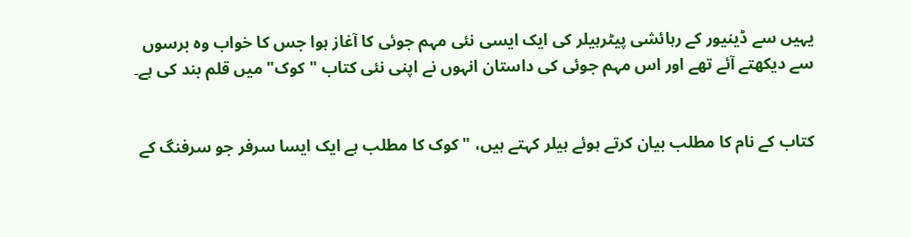یہیں سے ڈینیور کے رہائشی پیٹرہیلر کی ایک ایسی نئی مہم جوئی کا آغاز ہوا جس کا خواب وہ برسوں سے دیکھتے آئے تھے اور اس مہم جوئی کی داستان انہوں نے اپنی نئی کتاب "کوک" میں قلم بند کی ہے۔


کتاب کے نام کا مطلب بیان کرتے ہوئے ہیلر کہتے ہیں، "کوک کا مطلب ہے ایک ایسا سرفر جو سرفنگ کے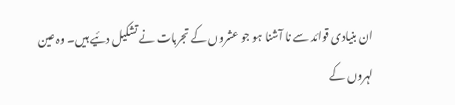ان بنیادی قوائد سے نا آشنا ہو جو عشروں کے تجربات نے تشکیل دئیے ہیں۔ وہ عین لہروں کے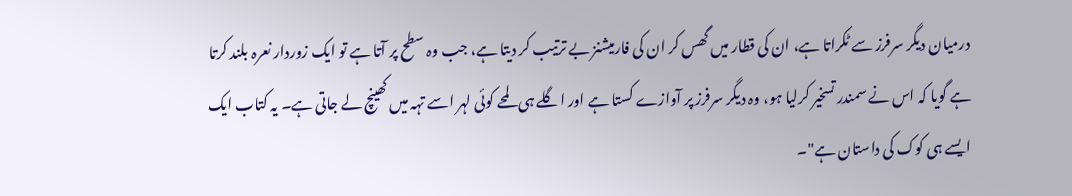درمیان دیگر سرفرز سے ٹکراتا ہے، ان کی قطار میں گھس کر ان کی فارمیشنز بے ترتیب کر دیتا ہے، جب وہ سطح پر آتا ہے تو ایک زوردار نعرہ بلند کرتا ہے گویا کہ اس نے سمندر تسخیر کرلیا ہو، وہ دیگر سرفرز پر آوازے کستا ہے اور اگلے ہی لمحے کوئی لہر اسے تہہ میں کھینچ لے جاتی ہے۔ یہ کتاب ایک ایسے ہی کوک کی داستان ہے"۔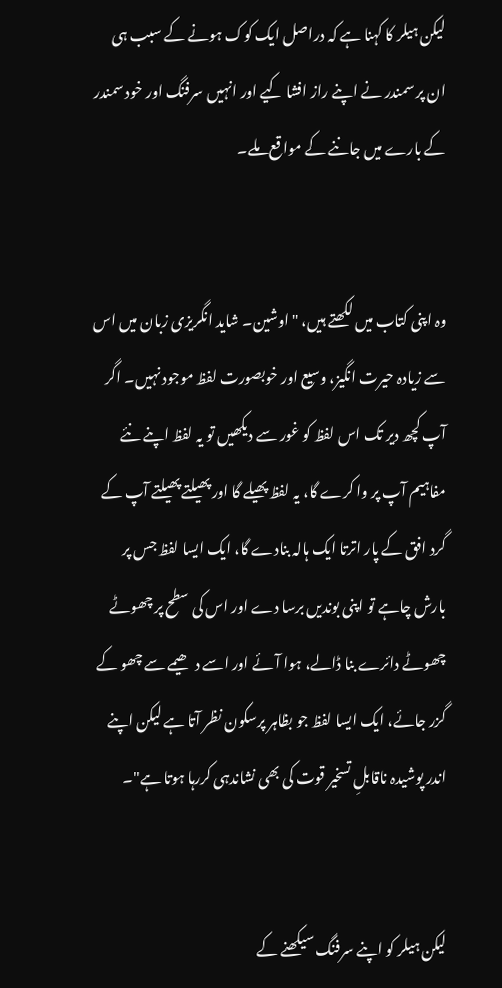لیکن ہیلر کا کہنا ہے کہ دراصل ایک کوک ہونے کے سبب ہی ان پر سمندر نے اپنے راز افشا کیے اور انہیں سرفنگ اور خود سمندر کے بارے میں جاننے کے مواقع ملے۔


وہ اپنی کتاب میں لکھتے ہیں، "اوشین۔ شاید انگریزی زبان میں اس سے زیادہ حیرت انگیز، وسیع اور خوبصورت لفظ موجود نہیں۔ اگر آپ کچھ دیر تک اس لفظ کو غور سے دیکھیں تو یہ لفظ اپنے نئے مفاہیم آپ پر وا کرے گا، یہ لفظ پھیلے گا اور پھیلتے پھیلتے آپ کے گرد افق کے پار اترتا ایک ہالہ بنادے گا، ایک ایسا لفظ جس پر بارش چاہے تو اپنی بوندیں برسا دے اور اس کی سطح پر چھوٹے چھوٹے دائرے بنا ڈالے، ہوا آئے اور اسے دھیمے سے چھو کے گزر جائے، ایک ایسا لفظ جو بظاہر پرسکون نظر آتا ہے لیکن اپنے اندر پوشیدہ ناقابلِ تسخیر قوت کی بھی نشاندہی کررہا ہوتا ہے"۔


لیکن ہیلر کو اپنے سرفنگ سیکھنے کے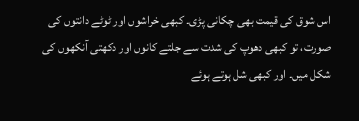اس شوق کی قیمت بھی چکانی پڑی۔ کبھی خراشوں اور ٹوٹے دانتوں کی صورت، تو کبھی دھوپ کی شدت سے جلتے کانوں اور دکھتی آنکھوں کی شکل میں۔ اور کبھی شل ہوتے ہوئے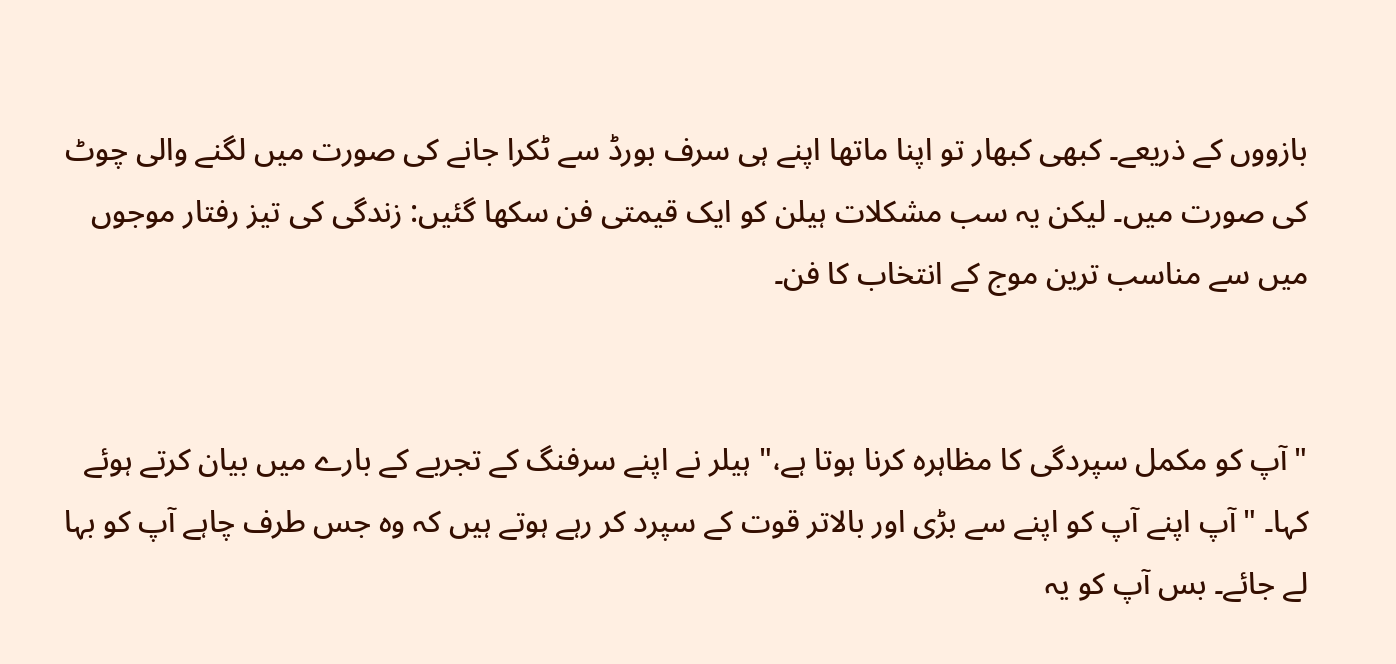بازووں کے ذریعے۔ کبھی کبھار تو اپنا ماتھا اپنے ہی سرف بورڈ سے ٹکرا جانے کی صورت میں لگنے والی چوٹ کی صورت میں۔ لیکن یہ سب مشکلات ہیلن کو ایک قیمتی فن سکھا گئیں: زندگی کی تیز رفتار موجوں میں سے مناسب ترین موج کے انتخاب کا فن۔


"آپ کو مکمل سپردگی کا مظاہرہ کرنا ہوتا ہے،" ہیلر نے اپنے سرفنگ کے تجربے کے بارے میں بیان کرتے ہوئے کہا۔ "آپ اپنے آپ کو اپنے سے بڑی اور بالاتر قوت کے سپرد کر رہے ہوتے ہیں کہ وہ جس طرف چاہے آپ کو بہا لے جائے۔ بس آپ کو یہ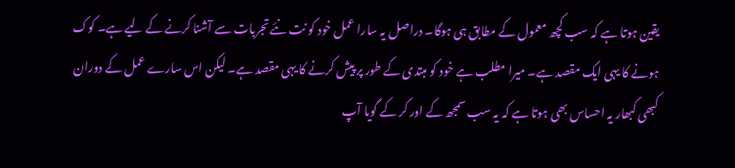یقین ہوتا ہے کہ سب کچھ معمول کے مطابق ہی ہوگا۔ دراصل یہ سارا عمل خود کو نت نئے تجربات سے آشنا کرنے کے لیے ہے۔ کوک ہونے کا یہی ایک مقصد ہے۔ میرا مطلب ہے خود کو مبتدی کے طور پر پیش کرنے کا یہی مقصد ہے۔ لیکن اس سارے عمل کے دوران کبھی کبھار یہ احساس بھی ہوتا ہے کہ یہ سب سمجھ کے اور کر کے گویا آپ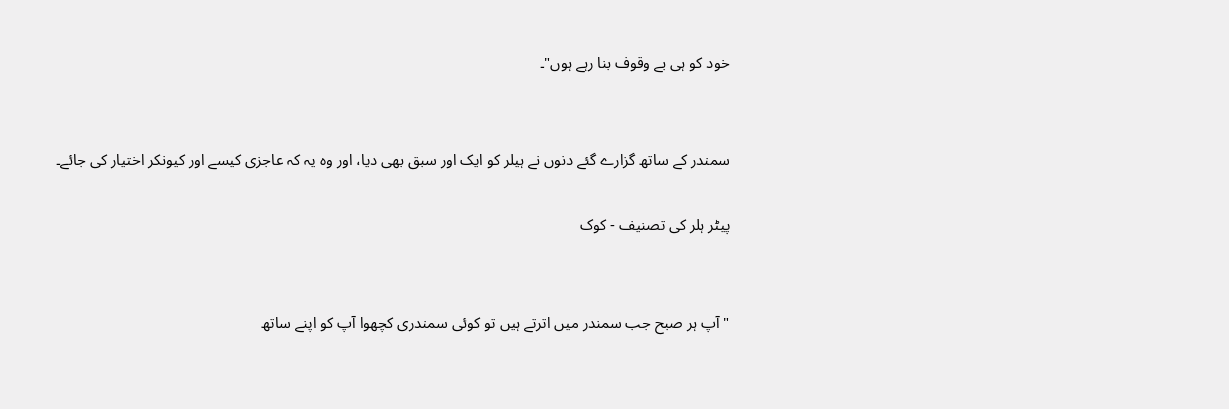خود کو ہی بے وقوف بنا رہے ہوں"۔


سمندر کے ساتھ گزارے گئے دنوں نے ہیلر کو ایک اور سبق بھی دیا، اور وہ یہ کہ عاجزی کیسے اور کیونکر اختیار کی جائے۔

پیٹر ہلر کی تصنیف - کوک


"آپ ہر صبح جب سمندر میں اترتے ہیں تو کوئی سمندری کچھوا آپ کو اپنے ساتھ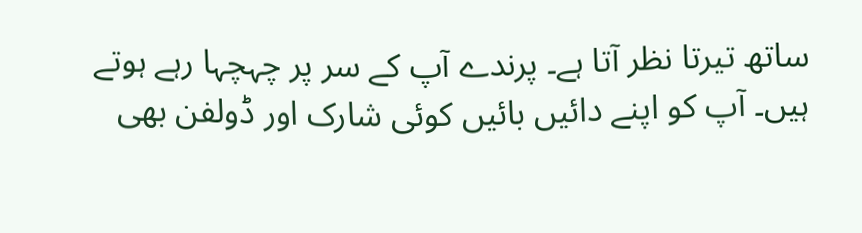ساتھ تیرتا نظر آتا ہے۔ پرندے آپ کے سر پر چہچہا رہے ہوتے ہیں۔ آپ کو اپنے دائیں بائیں کوئی شارک اور ڈولفن بھی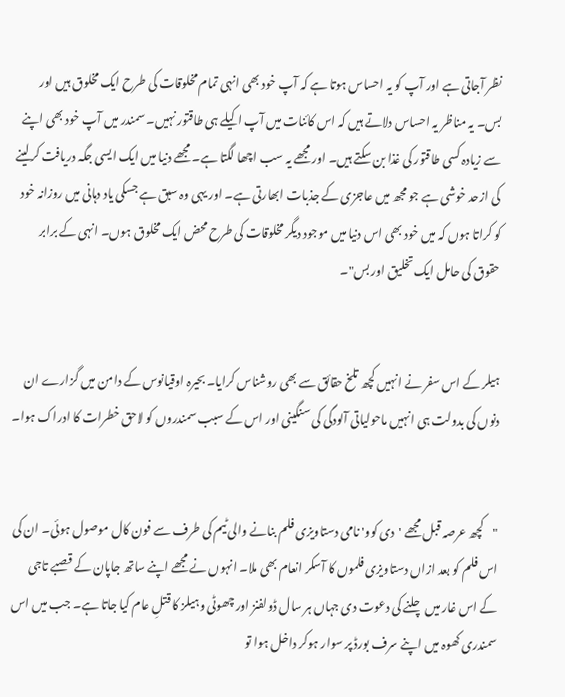نظر آجاتی ہے اور آپ کو یہ احساس ہوتا ہے کہ آپ خود بھی انہی تمام مخلوقات کی طرح ایک مخلوق ہیں اور بس۔ یہ مناظر یہ احساس دلاتے ہیں کہ اس کائنات میں آپ اکیلے ہی طاقتور نہیں۔ سمندر میں آپ خود بھی اپنے سے زیادہ کسی طاقتور کی غذا بن سکتے ہیں۔ اور مجھے یہ سب اچھا لگتا ہے۔ مجھے دنیا میں ایک ایسی جگہ دریافت کرلینے کی ازحد خوشی ہے جو مجھ میں عاجزی کے جذبات ابھارتی ہے۔ اور یہی وہ سبق ہے جسکی یاد دہانی میں روزانہ خود کو کراتا ہوں کہ میں خود بھی اس دنیا میں موجود دیگر مخلوقات کی طرح محض ایک مخلوق ہوں۔ انہی کے برابر حقوق کی حامل ایک تخلیق اور بس"۔


ہیلر کے اس سفر نے انہیں کچھ تلخ حقائق سے بھی روشناس کرایا۔ بحیرہ اوقیانوس کے دامن میں گزارے ان دنوں کی بدولت ہی انہیں ماحولیاتی آلودگی کی سنگینی اور اس کے سبب سمندروں کو لاحق خطرات کا ادراک ہوا۔


"کچھ عرصہ قبل مجھے 'دی کوو' نامی دستاویزی فلم بنانے والی ٹیم کی طرف سے فون کال موصول ہوئی۔ ان کی اس فلم کو بعد ازاں دستاویزی فلموں کا آسکر انعام بھی ملا۔ انہوں نے مجھے اپنے ساتھ جاپان کے قصبے تاجی کے اس غار میں چلنے کی دعوت دی جہاں ہر سال ڈولفنز اور چھوٹی وہیلز کا قتلِ عام کیا جاتا ہے۔ جب میں اس سمندری کھوہ میں اپنے سرف بورڈ پر سوار ہوکر داخل ہوا تو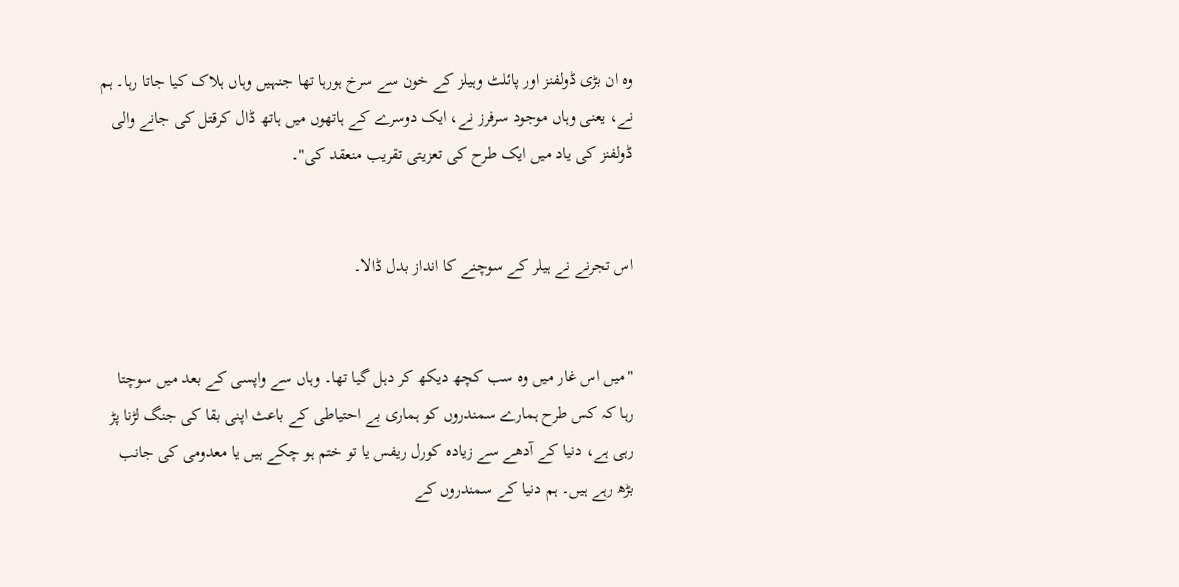وہ ان بڑی ڈولفنز اور پائلٹ وہیلز کے خون سے سرخ ہورہا تھا جنہیں وہاں ہلاک کیا جاتا رہا۔ ہم نے، یعنی وہاں موجود سرفرز نے، ایک دوسرے کے ہاتھوں میں ہاتھ ڈال کرقتل کی جانے والی ڈولفنز کی یاد میں ایک طرح کی تعزیتی تقریب منعقد کی"۔


اس تجرنے نے ہیلر کے سوچنے کا انداز بدل ڈالا۔


"میں اس غار میں وہ سب کچھ دیکھ کر دہل گیا تھا۔ وہاں سے واپسی کے بعد میں سوچتا رہا کہ کس طرح ہمارے سمندروں کو ہماری بے احتیاطی کے باعث اپنی بقا کی جنگ لڑنا پڑ رہی ہے، دنیا کے آدھے سے زیادہ کورل ریفس یا تو ختم ہو چکے ہیں یا معدومی کی جانب بڑھ رہے ہیں۔ ہم دنیا کے سمندروں کے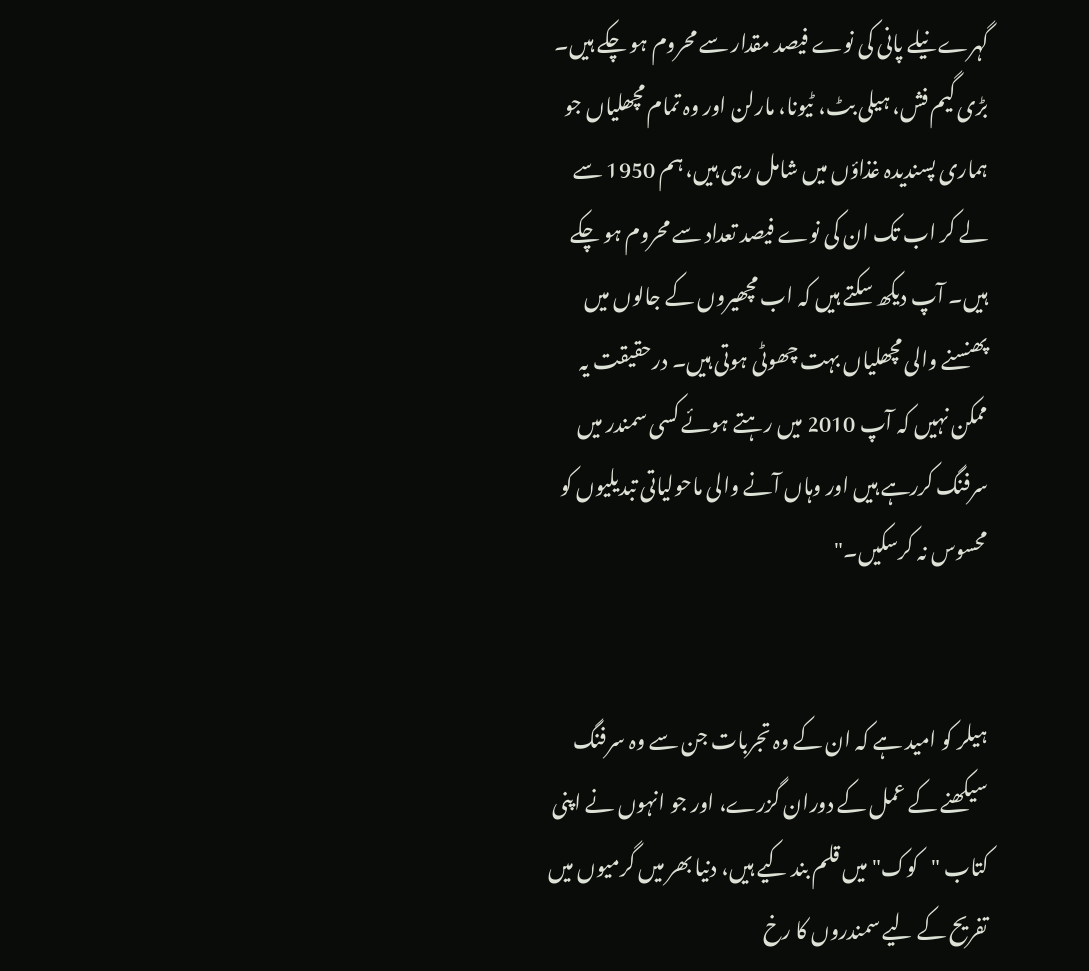گہرے نیلے پانی کی نوے فیصد مقدار سے محروم ہو چکے ہیں۔ بڑی گیم فش، ہیلی بٹ، ٹیونا، مارلن اور وہ تمام مچھلیاں جو ہماری پسندیدہ غذاؤں میں شامل رہی ہیں، ہم 1950 سے لے کر اب تک ان کی نوے فیصد تعداد سے محروم ہو چکے ہیں۔ آپ دیکھ سکتے ہیں کہ اب مچھیروں کے جالوں میں پھنسنے والی مچھلیاں بہت چھوٹی ہوتی ہیں۔ درحقیقت یہ ممکن نہیں کہ آپ 2010 میں رہتے ہوئے کسی سمندر میں سرفنگ کررہے ہیں اور وہاں آنے والی ماحولیاتی تبدیلیوں کو محسوس نہ کرسکیں۔"


ہیلر کو امید ہے کہ ان کے وہ تجربات جن سے وہ سرفنگ سیکھنے کے عمل کے دوران گزرے، اور جو انہوں نے اپنی کتاب "کوک" میں قلم بند کیے ہیں، دنیا بھر میں گرمیوں میں تفریح کے لیے سمندروں کا رخ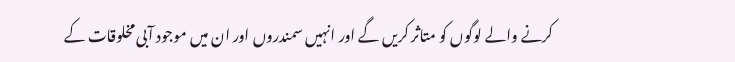کرنے والے لوگوں کو متاثر کریں گے اور انہیں سمندروں اور ان میں موجود آبی مخلوقات کے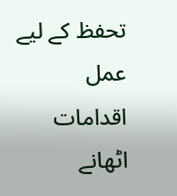تحفظ کے لیے عمل اقدامات اٹھانے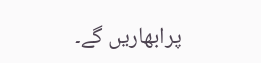پرابھاریں گے۔